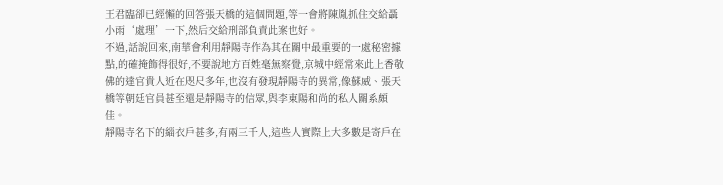王君臨卻已經懶的回答張天橋的這個問題,等一會將陳胤抓住交給聶小雨‘處理’一下,然后交給刑部負責此案也好。
不過,話說回來,南華會利用靜陽寺作為其在關中最重要的一處秘密據點,的確掩飾得很好,不要說地方百姓毫無察覺,京城中經常來此上香敬佛的達官貴人近在咫尺多年,也沒有發現靜陽寺的異常,像蘇威、張天橋等朝廷官員甚至還是靜陽寺的信眾,與李東陽和尚的私人關系頗佳。
靜陽寺名下的緇衣戶甚多,有兩三千人,這些人實際上大多數是寄戶在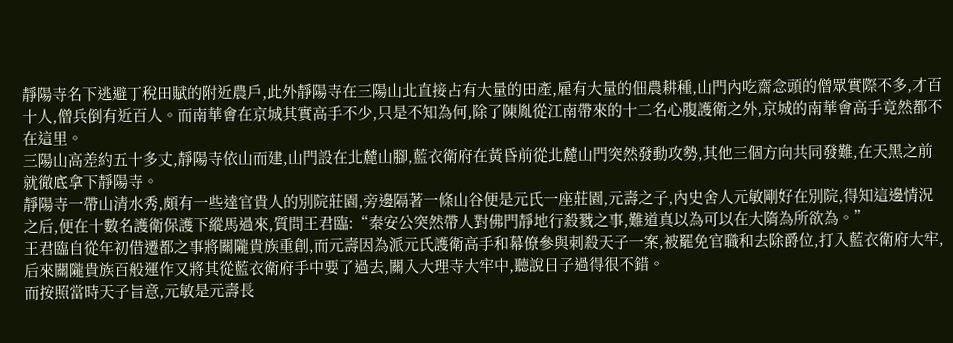靜陽寺名下逃避丁稅田賦的附近農戶,此外靜陽寺在三陽山北直接占有大量的田產,雇有大量的佃農耕種,山門內吃齋念頭的僧眾實際不多,才百十人,僧兵倒有近百人。而南華會在京城其實高手不少,只是不知為何,除了陳胤從江南帶來的十二名心腹護衛之外,京城的南華會高手竟然都不在這里。
三陽山高差約五十多丈,靜陽寺依山而建,山門設在北麓山腳,藍衣衛府在黃昏前從北麓山門突然發動攻勢,其他三個方向共同發難,在天黑之前就徹底拿下靜陽寺。
靜陽寺一帶山清水秀,頗有一些達官貴人的別院莊園,旁邊隔著一條山谷便是元氏一座莊園,元壽之子,內史舍人元敏剛好在別院,得知這邊情況之后,便在十數名護衛保護下縱馬過來,質問王君臨:“秦安公突然帶人對佛門靜地行殺戮之事,難道真以為可以在大隋為所欲為。”
王君臨自從年初借遷都之事將關隴貴族重創,而元壽因為派元氏護衛高手和幕僚參與刺殺天子一案,被罷免官職和去除爵位,打入藍衣衛府大牢,后來關隴貴族百般運作又將其從藍衣衛府手中要了過去,關入大理寺大牢中,聽說日子過得很不錯。
而按照當時天子旨意,元敏是元壽長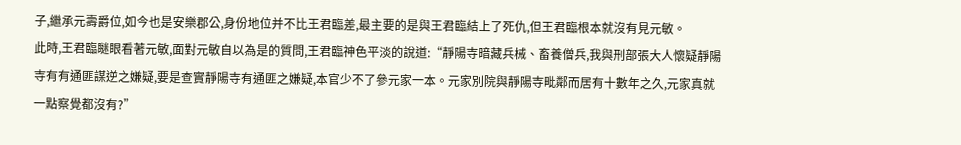子,繼承元壽爵位,如今也是安樂郡公,身份地位并不比王君臨差,最主要的是與王君臨結上了死仇,但王君臨根本就沒有見元敏。
此時,王君臨瞇眼看著元敏,面對元敏自以為是的質問,王君臨神色平淡的說道:“靜陽寺暗藏兵械、畜養僧兵,我與刑部張大人懷疑靜陽寺有有通匪謀逆之嫌疑,要是查實靜陽寺有通匪之嫌疑,本官少不了參元家一本。元家別院與靜陽寺毗鄰而居有十數年之久,元家真就一點察覺都沒有?”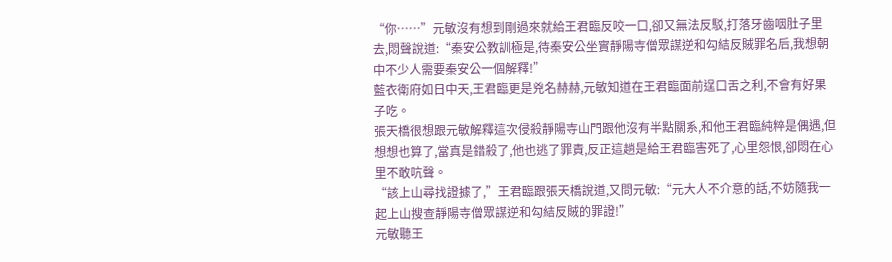“你……”元敏沒有想到剛過來就給王君臨反咬一口,卻又無法反駁,打落牙齒咽肚子里去,悶聲說道:“秦安公教訓極是,待秦安公坐實靜陽寺僧眾謀逆和勾結反賊罪名后,我想朝中不少人需要秦安公一個解釋!”
藍衣衛府如日中天,王君臨更是兇名赫赫,元敏知道在王君臨面前逞口舌之利,不會有好果子吃。
張天橋很想跟元敏解釋這次侵殺靜陽寺山門跟他沒有半點關系,和他王君臨純粹是偶遇,但想想也算了,當真是錯殺了,他也逃了罪責,反正這趟是給王君臨害死了,心里怨恨,卻悶在心里不敢吭聲。
“該上山尋找證據了,”王君臨跟張天橋說道,又問元敏:“元大人不介意的話,不妨隨我一起上山搜查靜陽寺僧眾謀逆和勾結反賊的罪證!”
元敏聽王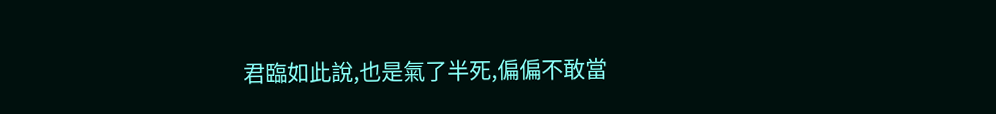君臨如此說,也是氣了半死,偏偏不敢當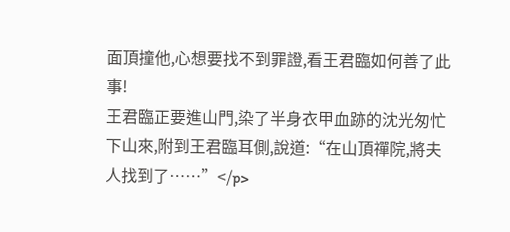面頂撞他,心想要找不到罪證,看王君臨如何善了此事!
王君臨正要進山門,染了半身衣甲血跡的沈光匆忙下山來,附到王君臨耳側,說道:“在山頂禪院,將夫人找到了……”</p>